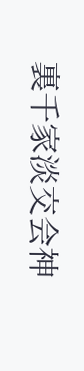裏千家淡交会神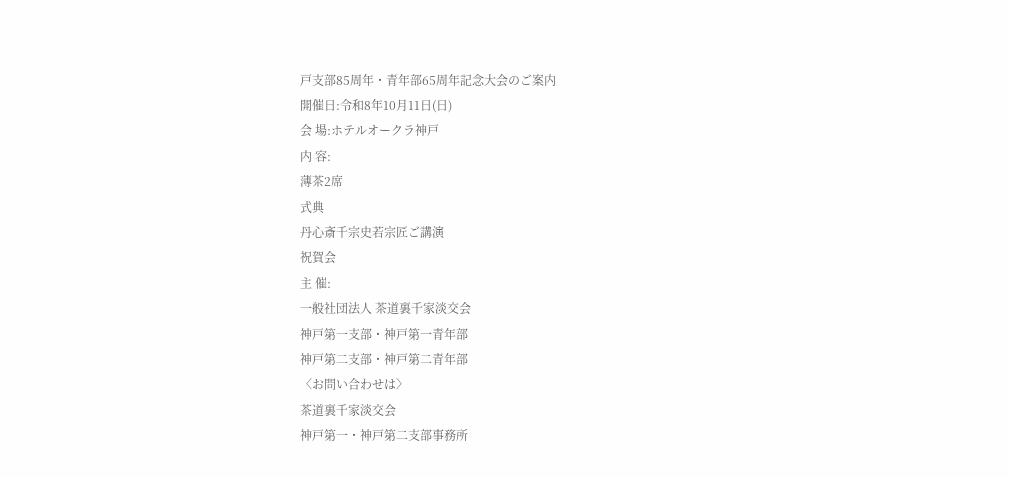戸支部85周年・青年部65周年記念大会のご案内
開催日:令和8年10月11日(日)
会 場:ホテルオークラ神戸
内 容:
薄茶2席
式典
丹心斎千宗史若宗匠ご講演
祝賀会
主 催:
一般社団法人 茶道裏千家淡交会
神戸第一支部・神戸第一青年部
神戸第二支部・神戸第二青年部
〈お問い合わせは〉
茶道裏千家淡交会
神戸第一・神戸第二支部事務所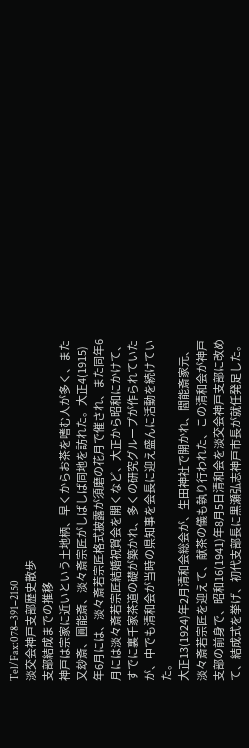Tel/Fax:078−391−2150
淡交会神戸支部歴史散歩
支部結成までの推移
神戸は宗家に近いという土地柄、早くからお茶を嗜む人が多く、また又玅斎、圓能斎、淡々斎宗匠がしばしば同地を訪れた。大正4(1915)年6月には、淡々斎若宗匠格式披露が須磨の花月で催され、また同年6月には淡々斎若宗匠結婚祝賀会を開くなど、大正から昭和にかけて、すでに裏千家茶道の礎が築かれ、多くの研究グループが作られていたが、中でも清和会が当時の県知事を会長に迎え盛んに活動を続けていた。
大正13(1924)年2月清和会総会が、生田神社で開かれ、閻能斎家元、淡々斎若宗匠を迎えて、献茶の儀も執り行われた、この清和会が神戸支部の前身で、昭和16(1941)年8月5日清和会を淡交会神戸支部に改めて、結成式を挙げ、初代支部長に黒瀬弘志神戸市長が就任発足した。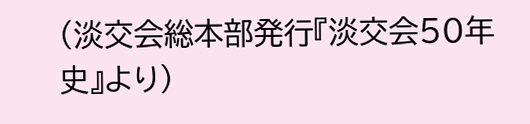(淡交会総本部発行『淡交会50年史』より)